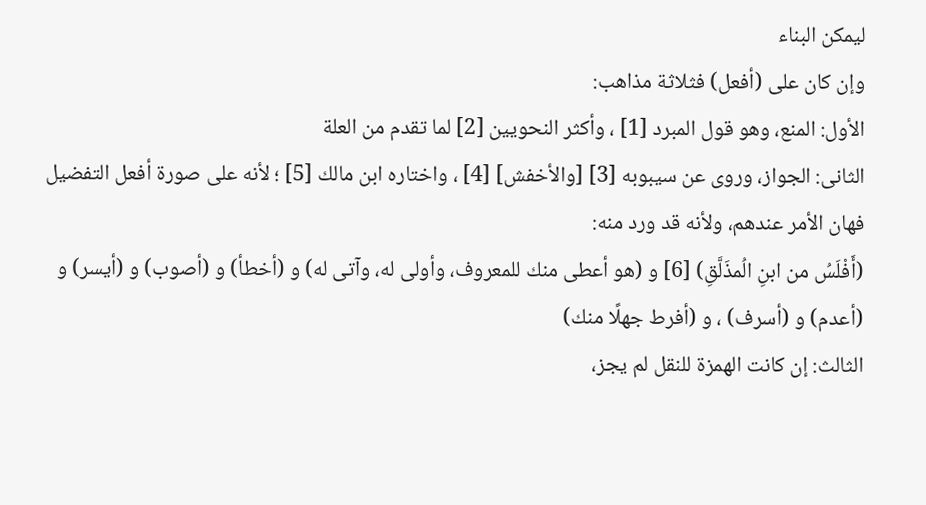ليمكن البناء
وإن كان على (أفعل) فثلاثة مذاهب:
الأول: المنع، وهو قول المبرد [1] ، وأكثر النحويين [2] لما تقدم من العلة
الثانى: الجواز، وروى عن سيبوبه [3] [والأخفش] [4] ، واختاره ابن مالك [5] ؛ لأنه على صورة أفعل التفضيل فهان الأمر عندهم، ولأنه قد ورد منه:
(أَفْلَسُ من ابنِ الُمذَلَّقِ) [6] و (هو أعطى منك للمعروف، وأولى له، وآتى له) و (أخطأ) و (أصوب) و (أيسر) و (أعدم) و (أسرف) ، و (أفرط جهلًا منك)
الثالث: إن كانت الهمزة للنقل لم يجز،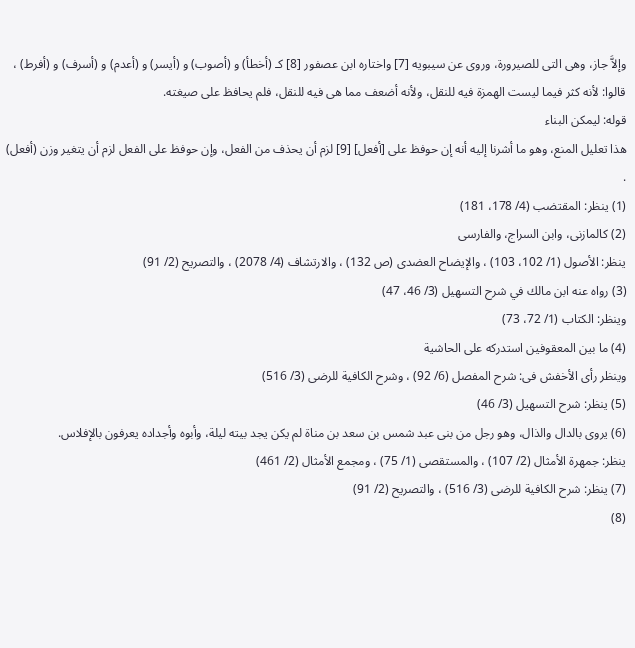وإلاَّ جاز، وهى التى للصيرورة، وروى عن سيبويه [7] واختاره ابن عصفور [8] كـ (أخطأ) و (أصوب) و (أيسر) و (أعدم) و (أسرف) و (أفرط) ، قالوا: لأنه كثر فيما ليست الهمزة فيه للنقل، ولأنه أضعف مما هى فيه للنقل، فلم يحافظ على صيغته.
قوله: ليمكن البناء
هذا تعليل المنع، وهو ما أشرنا إليه أنه إن حوفظ على [أفعل] [9] لزم أن يحذف من الفعل، وإن حوفظ على الفعل لزم أن يتغير وزن (أفعل) .
(1) ينظر: المقتضب (4/ 178، 181)
(2) كالمازنى، وابن السراج، والفارسى
ينظر: الأصول (1/ 102، 103) ، والإيضاح العضدى (ص 132) ، والارتشاف (4/ 2078) ، والتصريح (2/ 91)
(3) رواه عنه ابن مالك في شرح التسهيل (3/ 46، 47)
وينظر: الكتاب (1/ 72، 73)
(4) ما بين المعقوفين استدركه على الحاشية
وينظر رأى الأخفش فى: شرح المفصل (6/ 92) ، وشرح الكافية للرضى (3/ 516)
(5) ينظر: شرح التسهيل (3/ 46)
(6) يروى بالدال والذال، وهو رجل من بنى عبد شمس بن سعد بن مناة لم يكن يجد بيته ليلة، وأبوه وأجداده يعرفون بالإفلاس.
ينظر: جمهرة الأمثال (2/ 107) ، والمستقصى (1/ 75) ، ومجمع الأمثال (2/ 461)
(7) ينظر: شرح الكافية للرضى (3/ 516) ، والتصريح (2/ 91)
(8)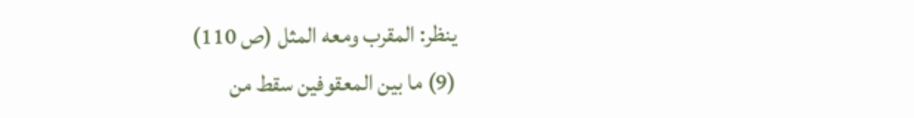ينظر: المقرب ومعه المثل (ص 110)
(9) ما بين المعقوفين سقط من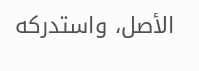الأصل، واستدركه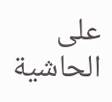على الحاشية